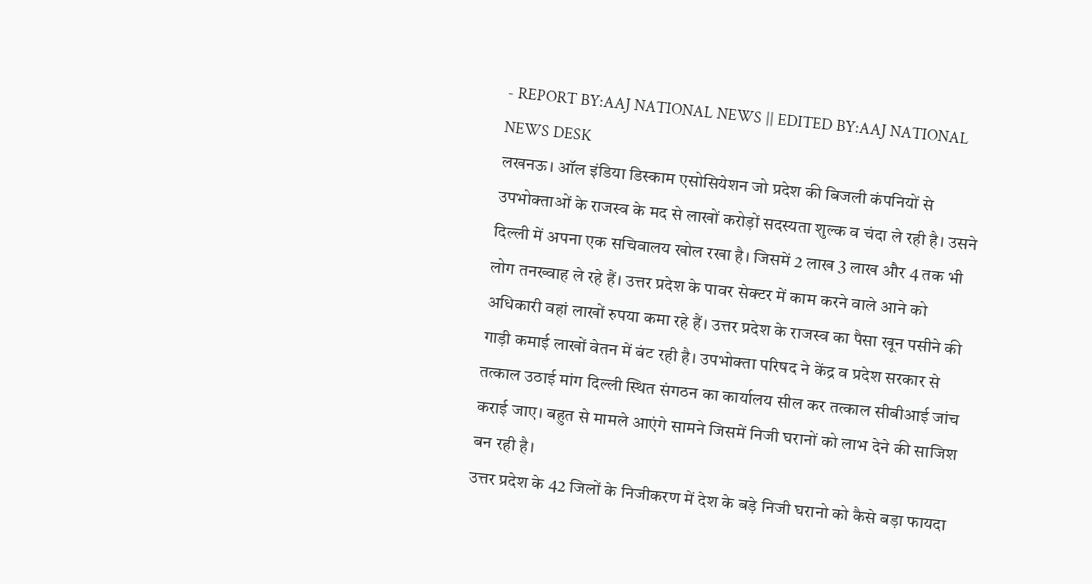- REPORT BY:AAJ NATIONAL NEWS || EDITED BY:AAJ NATIONAL NEWS DESK
लखनऊ। ऑल इंडिया डिस्काम एसोसियेशन जो प्रदेश की बिजली कंपनियों से उपभोक्ताओं के राजस्व के मद से लाखों करोड़ों सदस्यता शुल्क व चंदा ले रही है। उसने दिल्ली में अपना एक सचिवालय खोल रखा है। जिसमें 2 लाख 3 लाख और 4 तक भी लोग तनख्वाह ले रहे हैं। उत्तर प्रदेश के पावर सेक्टर में काम करने वाले आने को अधिकारी वहां लाखों रुपया कमा रहे हैं। उत्तर प्रदेश के राजस्व का पैसा खून पसीने की गाड़ी कमाई लाखों वेतन में बंट रही है। उपभोक्ता परिषद ने केंद्र व प्रदेश सरकार से तत्काल उठाई मांग दिल्ली स्थित संगठन का कार्यालय सील कर तत्काल सीबीआई जांच कराई जाए। बहुत से मामले आएंगे सामने जिसमें निजी घरानों को लाभ देने की साजिश बन रही है।
उत्तर प्रदेश के 42 जिलों के निजीकरण में देश के बड़े निजी घरानो को कैसे बड़ा फायदा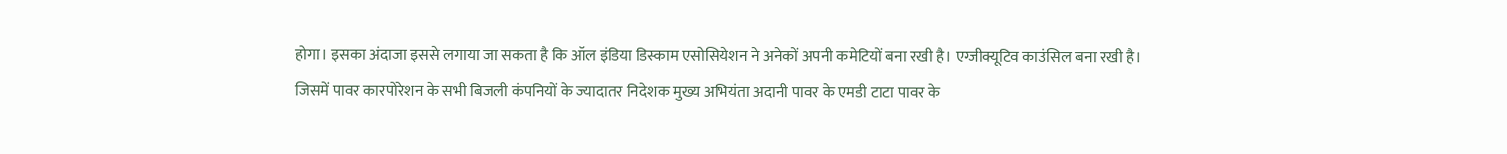होगा। इसका अंदाजा इससे लगाया जा सकता है कि ऑल इंडिया डिस्काम एसोसियेशन ने अनेकों अपनी कमेटियों बना रखी है। एग्जीक्यूटिव काउंसिल बना रखी है। जिसमें पावर कारपोरेशन के सभी बिजली कंपनियों के ज्यादातर निदेशक मुख्य अभियंता अदानी पावर के एमडी टाटा पावर के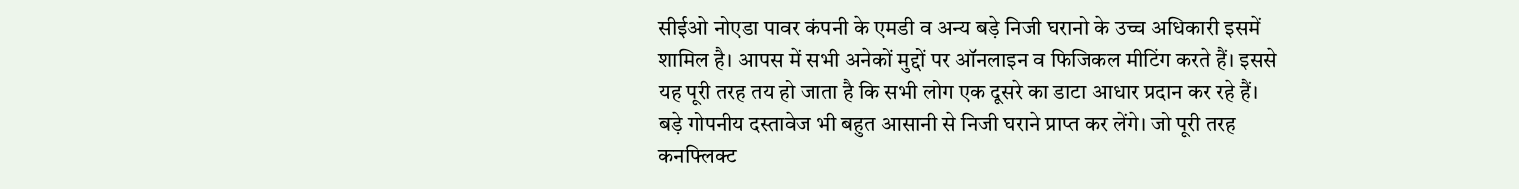सीईओ नोएडा पावर कंपनी के एमडी व अन्य बड़े निजी घरानो के उच्च अधिकारी इसमें शामिल है। आपस में सभी अनेकों मुद्दों पर ऑनलाइन व फिजिकल मीटिंग करते हैं। इससे यह पूरी तरह तय हो जाता है कि सभी लोग एक दूसरे का डाटा आधार प्रदान कर रहे हैं। बड़े गोपनीय दस्तावेज भी बहुत आसानी से निजी घराने प्राप्त कर लेंगे। जो पूरी तरह कनफ्लिक्ट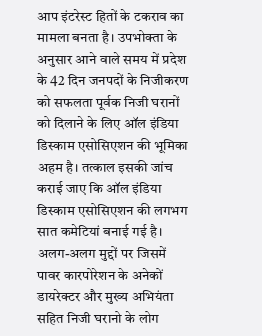आप इंटरेस्ट हितों के टकराव का मामला बनता है। उपभोक्ता के अनुसार आने वाले समय में प्रदेश के 42 दिन जनपदों के निजीकरण को सफलता पूर्वक निजी घरानों को दिलाने के लिए ऑल इंडिया डिस्काम एसोसिएशन की भूमिका अहम है। तत्काल इसकी जांच कराई जाए कि ऑल इंडिया डिस्काम एसोसिएशन की लगभग सात कमेटियां बनाई गई है। अलग-अलग मुद्दों पर जिसमें पावर कारपोरेशन के अनेकों डायरेक्टर और मुख्य अभियंता सहित निजी घरानो के लोग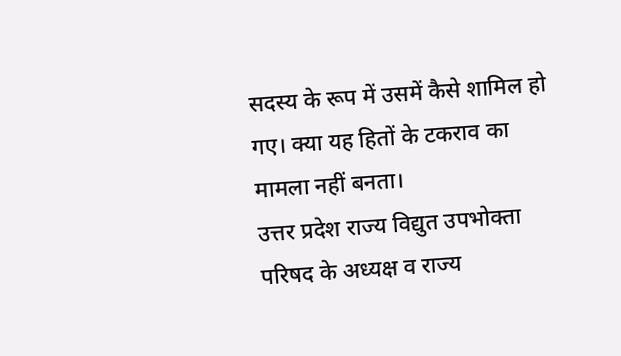सदस्य के रूप में उसमें कैसे शामिल हो गए। क्या यह हितों के टकराव का मामला नहीं बनता।
उत्तर प्रदेश राज्य विद्युत उपभोक्ता परिषद के अध्यक्ष व राज्य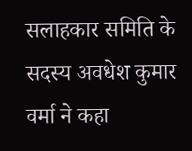सलाहकार समिति के सदस्य अवधेश कुमार वर्मा ने कहा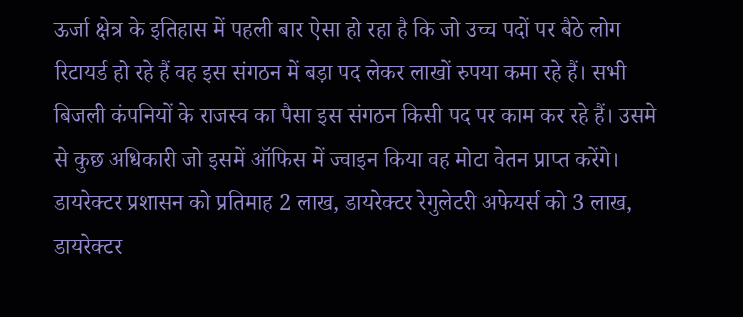ऊर्जा क्षेत्र के इतिहास में पहली बार ऐसा हो रहा है कि जो उच्च पदों पर बैठे लोग रिटायर्ड हो रहे हैं वह इस संगठन में बड़ा पद लेकर लाखों रुपया कमा रहे हैं। सभी बिजली कंपनियों के राजस्व का पैसा इस संगठन किसी पद पर काम कर रहे हैं। उसमे से कुछ अधिकारी जो इसमें ऑफिस में ज्वाइन किया वह मोटा वेतन प्राप्त करेंगे। डायरेक्टर प्रशासन को प्रतिमाह 2 लाख, डायरेक्टर रेगुलेटरी अफेयर्स को 3 लाख, डायरेक्टर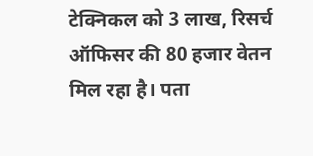टेक्निकल को 3 लाख, रिसर्च ऑफिसर की 80 हजार वेतन मिल रहा है। पता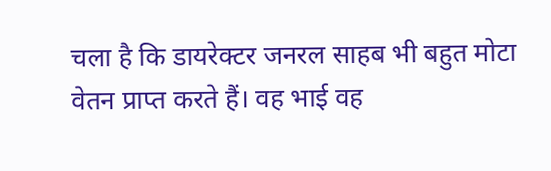चला है कि डायरेक्टर जनरल साहब भी बहुत मोटा वेतन प्राप्त करते हैं। वह भाई वह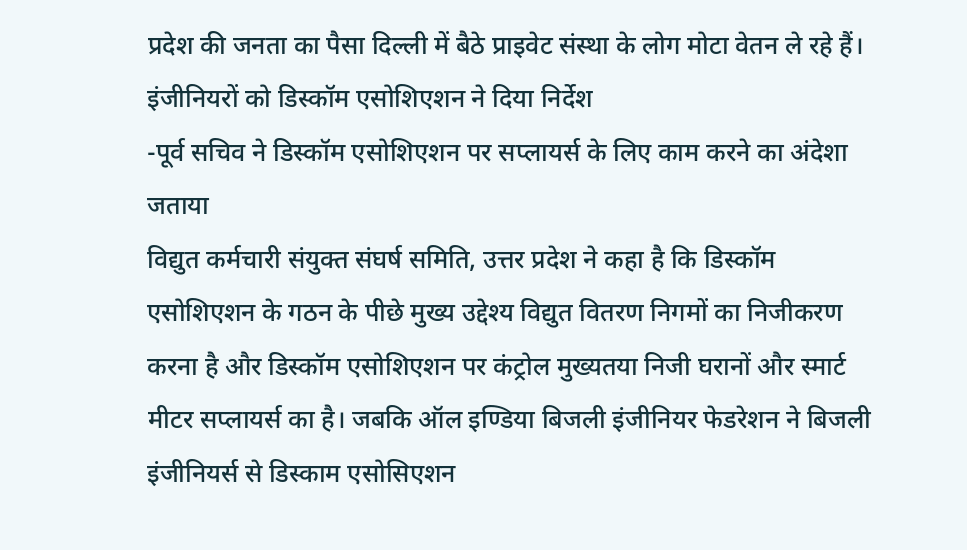प्रदेश की जनता का पैसा दिल्ली में बैठे प्राइवेट संस्था के लोग मोटा वेतन ले रहे हैं।
इंजीनियरों को डिस्कॉम एसोशिएशन ने दिया निर्देश
-पूर्व सचिव ने डिस्कॉम एसोशिएशन पर सप्लायर्स के लिए काम करने का अंदेशा जताया
विद्युत कर्मचारी संयुक्त संघर्ष समिति, उत्तर प्रदेश ने कहा है कि डिस्कॉम एसोशिएशन के गठन के पीछे मुख्य उद्देश्य विद्युत वितरण निगमों का निजीकरण करना है और डिस्कॉम एसोशिएशन पर कंट्रोल मुख्यतया निजी घरानों और स्मार्ट मीटर सप्लायर्स का है। जबकि ऑल इण्डिया बिजली इंजीनियर फेडरेशन ने बिजली इंजीनियर्स से डिस्काम एसोसिएशन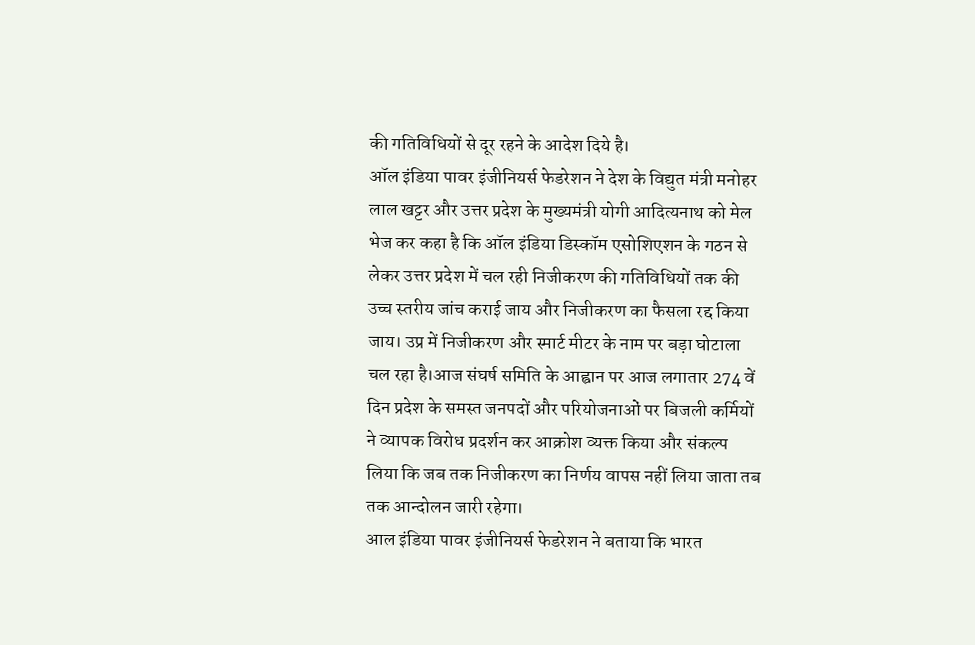की गतिविधियों से दूर रहने के आदेश दिये है।
ऑल इंडिया पावर इंजीनियर्स फेडरेशन ने देश के विद्युत मंत्री मनोहर लाल खट्टर और उत्तर प्रदेश के मुख्यमंत्री योगी आदित्यनाथ को मेल भेज कर कहा है कि ऑल इंडिया डिस्कॉम एसोशिएशन के गठन से लेकर उत्तर प्रदेश में चल रही निजीकरण की गतिविधियों तक की उच्च स्तरीय जांच कराई जाय और निजीकरण का फैसला रद्द किया जाय। उप्र में निजीकरण और स्मार्ट मीटर के नाम पर बड़ा घोटाला चल रहा है।आज संघर्ष समिति के आह्वान पर आज लगातार 274 वें दिन प्रदेश के समस्त जनपदों और परियोजनाओं पर बिजली कर्मियों ने व्यापक विरोध प्रदर्शन कर आक्रोश व्यक्त किया और संकल्प लिया कि जब तक निजीकरण का निर्णय वापस नहीं लिया जाता तब तक आन्दोलन जारी रहेगा।
आल इंडिया पावर इंजीनियर्स फेडरेशन ने बताया कि भारत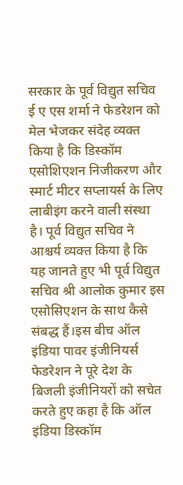सरकार के पूर्व विद्युत सचिव ई ए एस शर्मा ने फेडरेशन को मेल भेजकर संदेह व्यक्त किया है कि डिस्कॉम एसोशिएशन निजीकरण और स्मार्ट मीटर सप्लायर्स के लिए लाबीइंग करने वाली संस्था है। पूर्व विद्युत सचिव ने आश्चर्य व्यक्त किया है कि यह जानते हुए भी पूर्व विद्युत सचिव श्री आलोक कुमार इस एसोसिएशन के साथ कैसे संबद्ध हैं।इस बीच ऑल इंडिया पावर इंजीनियर्स फेडरेशन ने पूरे देश के बिजली इंजीनियरों को सचेत करते हुए कहा है कि ऑल इंडिया डिस्कॉम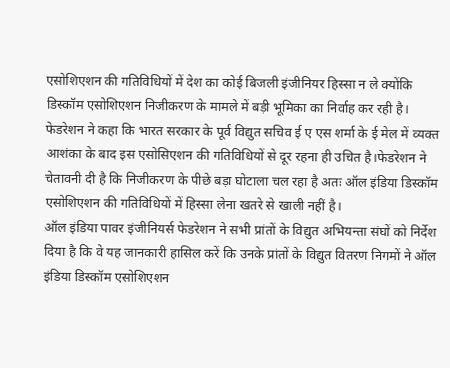एसोशिएशन की गतिविधियों में देश का कोई बिजली इंजीनियर हिस्सा न ले क्योंकि डिस्कॉम एसोशिएशन निजीकरण के मामले में बड़ी भूमिका का निर्वाह कर रही है। फेडरेशन ने कहा कि भारत सरकार के पूर्व विद्युत सचिव ई ए एस शर्मा के ई मेल में व्यक्त आशंका के बाद इस एसोसिएशन की गतिविधियों से दूर रहना ही उचित है।फेडरेशन ने चेतावनी दी है कि निजीकरण के पीछे बड़ा घोटाला चल रहा है अतः ऑल इंडिया डिस्कॉम एसोशिएशन की गतिविधियों में हिस्सा लेना खतरे से खाली नहीं है।
ऑल इंडिया पावर इंजीनियर्स फेडरेशन ने सभी प्रांतों के विद्युत अभियन्ता संघों को निर्देश दिया है कि वे यह जानकारी हासिल करें कि उनके प्रांतों के विद्युत वितरण निगमों ने ऑल इंडिया डिस्कॉम एसोशिएशन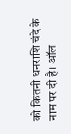को कितनी धनराशि चंदे के नाम पर दी है। ऑल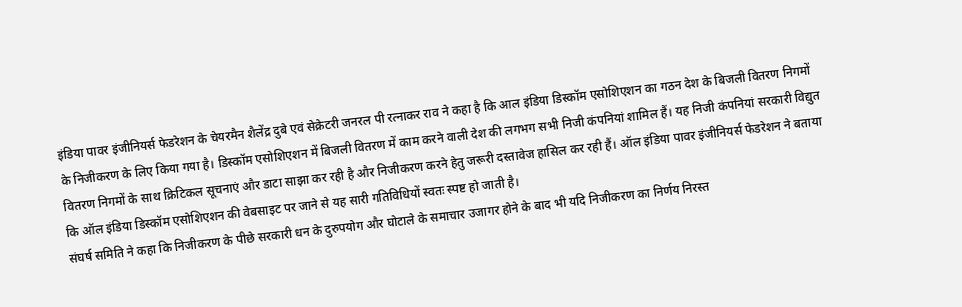इंडिया पावर इंजीनियर्स फेडरेशन के चेयरमैन शैलेंद्र दुबे एवं सेक्रेटरी जनरल पी रत्नाकर राव ने कहा है कि आल इंडिया डिस्कॉम एसोशिएशन का गठन देश के बिजली वितरण निगमों के निजीकरण के लिए किया गया है। डिस्कॉम एसोशिएशन में बिजली वितरण में काम करने वाली देश की लगभग सभी निजी कंपनियां शामिल हैं। यह निजी कंपनियां सरकारी विद्युत वितरण निगमों के साथ क्रिटिकल सूचनाएं और डाटा साझा कर रही है और निजीकरण करने हेतु जरूरी दस्तावेज हासिल कर रही हैं। ऑल इंडिया पावर इंजीनियर्स फेडरेशन ने बताया कि ऑल इंडिया डिस्कॉम एसोशिएशन की वेबसाइट पर जाने से यह सारी गतिविधियों स्वतः स्पष्ट हो जाती है।
संघर्ष समिति ने कहा कि निजीकरण के पीछे सरकारी धन के दुरुपयोग और घोटाले के समाचार उजागर होने के बाद भी यदि निजीकरण का निर्णय निरस्त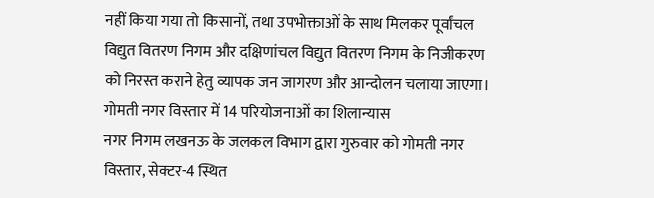नहीं किया गया तो किसानों, तथा उपभोक्ताओं के साथ मिलकर पूर्वांचल विद्युत वितरण निगम और दक्षिणांचल विद्युत वितरण निगम के निजीकरण को निरस्त कराने हेतु व्यापक जन जागरण और आन्दोलन चलाया जाएगा।
गोमती नगर विस्तार में 14 परियोजनाओं का शिलान्यास
नगर निगम लखनऊ के जलकल विभाग द्वारा गुरुवार को गोमती नगर विस्तार, सेक्टर-4 स्थित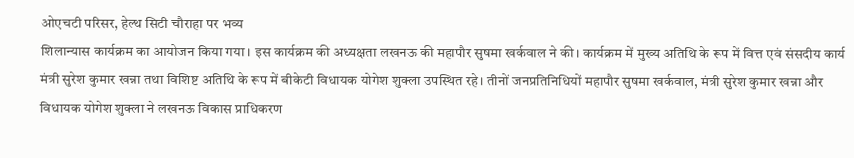ओएचटी परिसर, हेल्थ सिटी चौराहा पर भव्य
शिलान्यास कार्यक्रम का आयोजन किया गया। इस कार्यक्रम की अध्यक्षता लखनऊ की महापौर सुषमा खर्कवाल ने की। कार्यक्रम में मुख्य अतिथि के रूप में वित्त एवं संसदीय कार्य मंत्री सुरेश कुमार खन्ना तथा विशिष्ट अतिथि के रूप में बीकेटी विधायक योगेश शुक्ला उपस्थित रहे। तीनों जनप्रतिनिधियों महापौर सुषमा खर्कवाल, मंत्री सुरेश कुमार खन्ना और विधायक योगेश शुक्ला ने लखनऊ विकास प्राधिकरण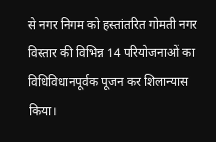से नगर निगम को हस्तांतरित गोमती नगर विस्तार की विभिन्न 14 परियोजनाओं का विधिविधानपूर्वक पूजन कर शिलान्यास किया।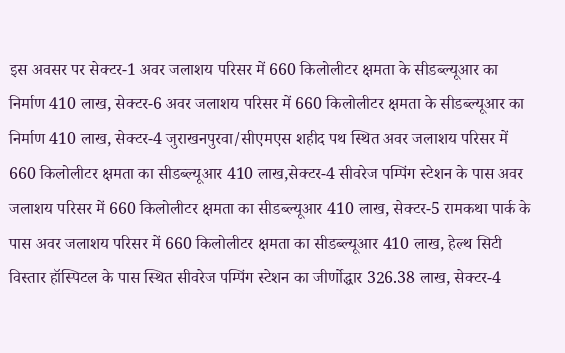इस अवसर पर सेक्टर-1 अवर जलाशय परिसर में 660 किलोलीटर क्षमता के सीडब्ल्यूआर का निर्माण 410 लाख, सेक्टर-6 अवर जलाशय परिसर में 660 किलोलीटर क्षमता के सीडब्ल्यूआर का निर्माण 410 लाख, सेक्टर-4 जुराखनपुरवा/सीएमएस शहीद पथ स्थित अवर जलाशय परिसर में 660 किलोलीटर क्षमता का सीडब्ल्यूआर 410 लाख,सेक्टर-4 सीवरेज पम्पिंग स्टेशन के पास अवर जलाशय परिसर में 660 किलोलीटर क्षमता का सीडब्ल्यूआर 410 लाख, सेक्टर-5 रामकथा पार्क के पास अवर जलाशय परिसर में 660 किलोलीटर क्षमता का सीडब्ल्यूआर 410 लाख, हेल्थ सिटी विस्तार हॉस्पिटल के पास स्थित सीवरेज पम्पिंग स्टेशन का जीर्णोद्धार 326.38 लाख, सेक्टर-4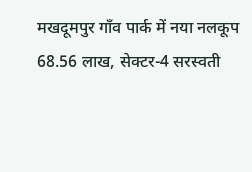मखदूमपुर गाँव पार्क में नया नलकूप 68.56 लाख, सेक्टर-4 सरस्वती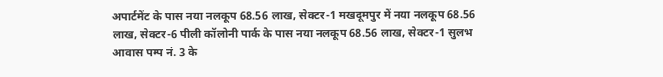अपार्टमेंट के पास नया नलकूप 68.56 लाख, सेक्टर-1 मखदूमपुर में नया नलकूप 68.56 लाख, सेक्टर-6 पीली कॉलोनी पार्क के पास नया नलकूप 68.56 लाख, सेक्टर-1 सुलभ आवास पम्प नं. 3 के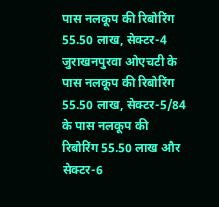पास नलकूप की रिबोरिंग 55.50 लाख, सेक्टर-4 जुराखनपुरवा ओएचटी के पास नलकूप की रिबोरिंग 55.50 लाख, सेक्टर-5/84 के पास नलकूप की रिबोरिंग 55.50 लाख और सेक्टर-6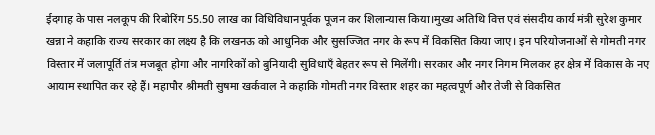ईदगाह के पास नलकूप की रिबोरिंग 55.50 लाख का विधिविधानपूर्वक पूजन कर शिलान्यास किया।मुख्य अतिथि वित्त एवं संसदीय कार्य मंत्री सुरेश कुमार खन्ना ने कहाकि राज्य सरकार का लक्ष्य है कि लखनऊ को आधुनिक और सुसज्जित नगर के रूप में विकसित किया जाए। इन परियोजनाओं से गोमती नगर विस्तार में जलापूर्ति तंत्र मजबूत होगा और नागरिकों को बुनियादी सुविधाएँ बेहतर रूप से मिलेंगी। सरकार और नगर निगम मिलकर हर क्षेत्र में विकास के नए आयाम स्थापित कर रहे हैं। महापौर श्रीमती सुषमा खर्कवाल ने कहाकि गोमती नगर विस्तार शहर का महत्वपूर्ण और तेजी से विकसित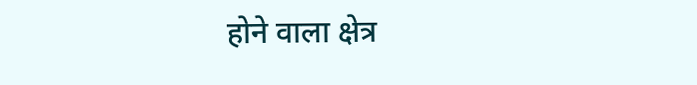होने वाला क्षेत्र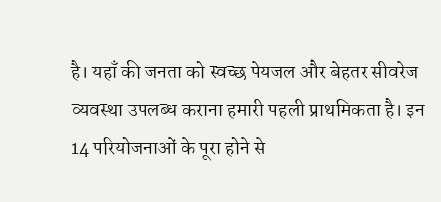है। यहाँ की जनता को स्वच्छ पेयजल और बेहतर सीवरेज व्यवस्था उपलब्ध कराना हमारी पहली प्राथमिकता है। इन 14 परियोजनाओं के पूरा होने से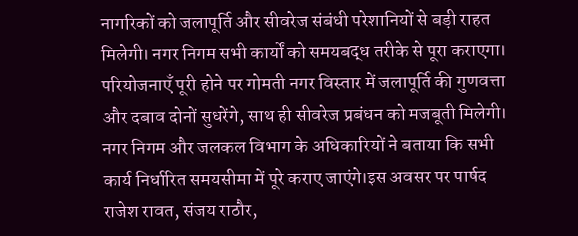नागरिकों को जलापूर्ति और सीवरेज संबंधी परेशानियों से बड़ी राहत मिलेगी। नगर निगम सभी कार्यों को समयबद्ध तरीके से पूरा कराएगा। परियोजनाएँ पूरी होने पर गोमती नगर विस्तार में जलापूर्ति की गुणवत्ता और दबाव दोनों सुधरेंगे, साथ ही सीवरेज प्रबंधन को मजबूती मिलेगी। नगर निगम और जलकल विभाग के अधिकारियों ने बताया कि सभी कार्य निर्धारित समयसीमा में पूरे कराए जाएंगे।इस अवसर पर पार्षद राजेश रावत, संजय राठौर,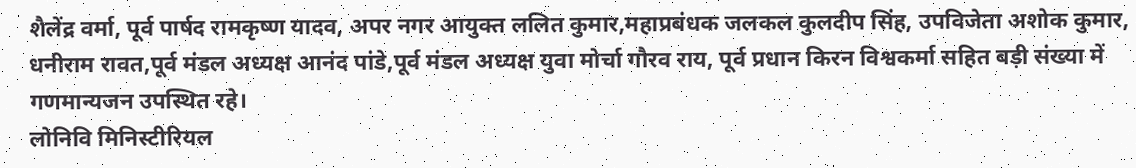शैलेंद्र वर्मा, पूर्व पार्षद रामकृष्ण यादव, अपर नगर आयुक्त ललित कुमार,महाप्रबंधक जलकल कुलदीप सिंह, उपविजेता अशोक कुमार, धनीराम रावत,पूर्व मंडल अध्यक्ष आनंद पांडे,पूर्व मंडल अध्यक्ष युवा मोर्चा गौरव राय, पूर्व प्रधान किरन विश्वकर्मा सहित बड़ी संख्या में गणमान्यजन उपस्थित रहे।
लोनिवि मिनिस्टीरियल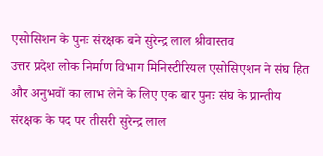एसोसिशन के पुनः संरक्षक बने सुरेन्द्र लाल श्रीवास्तव
उत्तर प्रदेश लोक निर्माण विभाग मिनिस्टीरियल एसोसिएशन ने संघ हित और अनुभवों का लाभ लेने के लिए एक बार पुनः संघ के प्रान्तीय
संरक्षक के पद पर तीसरी सुरेन्द्र लाल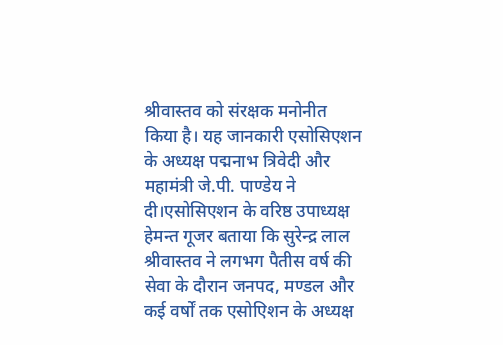श्रीवास्तव को संरक्षक मनोनीत किया है। यह जानकारी एसोसिएशन के अध्यक्ष पद्मनाभ त्रिवेदी और महामंत्री जे.पी. पाण्डेय ने दी।एसोसिएशन के वरिष्ठ उपाध्यक्ष हेमन्त गूजर बताया कि सुरेन्द्र लाल श्रीवास्तव ने लगभग पैतीस वर्ष की सेवा के दौरान जनपद, मण्डल और कई वर्षों तक एसोएिशन के अध्यक्ष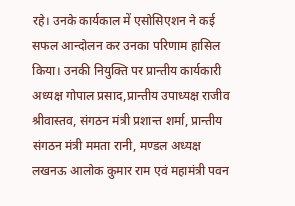रहे। उनके कार्यकाल में एसोसिएशन ने कई सफल आन्दोलन कर उनका परिणाम हासिल किया। उनकी नियुक्ति पर प्रान्तीय कार्यकारी अध्यक्ष गोपाल प्रसाद,प्रान्तीय उपाध्यक्ष राजीव श्रीवास्तव, संगठन मंत्री प्रशान्त शर्मा, प्रान्तीय संगठन मंत्री ममता रानी, मण्डल अध्यक्ष लखनऊ आलोक कुमार राम एवं महामंत्री पवन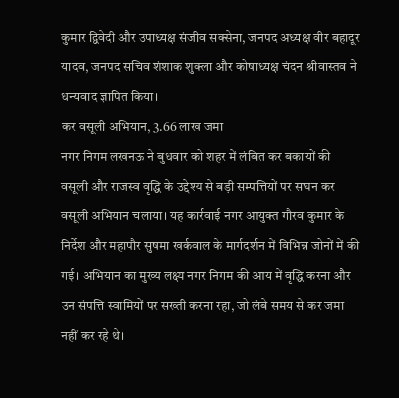कुमार द्विवेदी और उपाध्यक्ष संजीव सक्सेना, जनपद अध्यक्ष वीर बहादूर यादव, जनपद सचिव शंशाक शुक्ला और कोषाध्यक्ष चंदन श्रीवास्तव ने धन्यवाद ज्ञापित किया।
कर वसूली अभियान, 3.66 लाख जमा
नगर निगम लखनऊ ने बुधवार को शहर में लंबित कर बकायों की वसूली और राजस्व वृद्धि के उद्देश्य से बड़ी सम्पत्तियों पर सघन कर वसूली अभियान चलाया। यह कार्रवाई नगर आयुक्त गौरव कुमार के निर्देश और महापौर सुषमा खर्कवाल के मार्गदर्शन में विभिन्न जोनों में की गई। अभियान का मुख्य लक्ष्य नगर निगम की आय में वृद्धि करना और उन संपत्ति स्वामियों पर सख्ती करना रहा, जो लंबे समय से कर जमा नहीं कर रहे थे।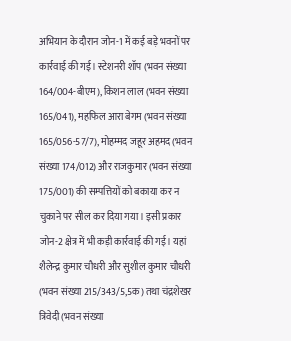अभियान के दौरान जोन-1 में कई बड़े भवनों पर कार्रवाई की गई। स्टेशनरी शॉप (भवन संख्या 164/004-बीएम), किशन लाल (भवन संख्या 165/041), महफिल आरा बेगम (भवन संख्या 165/056-57/7), मोहम्मद जहूर अहमद (भवन संख्या 174/012) और राजकुमार (भवन संख्या 175/001) की सम्पत्तियों को बकाया कर न चुकाने पर सील कर दिया गया। इसी प्रकार जोन-2 क्षेत्र में भी कड़ी कार्रवाई की गई। यहां शैलेन्द्र कुमार चौधरी और सुशील कुमार चौधरी (भवन संख्या 215/343/5,5क) तथा चंद्रशेखर त्रिवेदी (भवन संख्या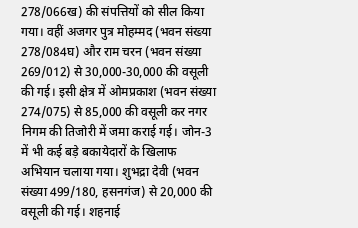278/066ख) की संपत्तियों को सील किया गया। वहीं अजगर पुत्र मोहम्मद (भवन संख्या 278/084घ) और राम चरन (भवन संख्या 269/012) से 30,000-30,000 की वसूली की गई। इसी क्षेत्र में ओमप्रकाश (भवन संख्या 274/075) से 85,000 की वसूली कर नगर निगम की तिजोरी में जमा कराई गई। जोन-3 में भी कई बड़े बकायेदारों के खिलाफ अभियान चलाया गया। शुभद्रा देवी (भवन संख्या 499/180, हसनगंज) से 20,000 की वसूली की गई। शहनाई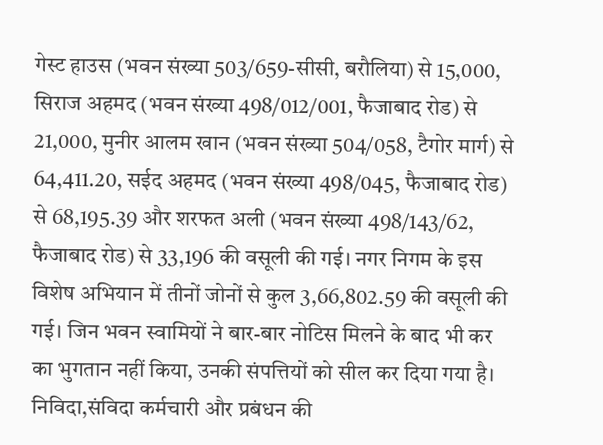गेस्ट हाउस (भवन संख्या 503/659-सीसी, बरौलिया) से 15,000, सिराज अहमद (भवन संख्या 498/012/001, फैजाबाद रोड) से 21,000, मुनीर आलम खान (भवन संख्या 504/058, टैगोर मार्ग) से 64,411.20, सईद अहमद (भवन संख्या 498/045, फैजाबाद रोड) से 68,195.39 और शरफत अली (भवन संख्या 498/143/62, फैजाबाद रोड) से 33,196 की वसूली की गई। नगर निगम के इस विशेष अभियान में तीनों जोनों से कुल 3,66,802.59 की वसूली की गई। जिन भवन स्वामियों ने बार-बार नोटिस मिलने के बाद भी कर का भुगतान नहीं किया, उनकी संपत्तियों को सील कर दिया गया है।
निविदा,संविदा कर्मचारी और प्रबंधन की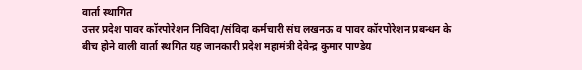वार्ता स्थागित
उत्तर प्रदेश पावर कॉरपोरेशन निविदा/संविदा कर्मचारी संघ लखनऊ व पावर कॉरपोरेशन प्रबन्धन के बीच होने वाली वार्ता स्थगित यह जानकारी प्रदेश महामंत्री देवेन्द्र कुमार पाण्डेय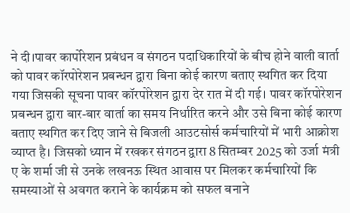ने दी।पावर कार्पोरेशन प्रबंधन व संगठन पदाधिकारियों के बीच होने वाली वार्ता को पावर कॉरपोरेशन प्रबन्धन द्वारा बिना कोई कारण बताए स्थगित कर दिया गया जिसकी सूचना पावर कॉरपोरेशन द्वारा देर रात में दी गई। पावर कॉरपोरेशन प्रबन्धन द्वारा बार-बार वार्ता का समय निर्धारित करने और उसे बिना कोई कारण बताए स्थगित कर दिए जाने से बिजली आउटसोर्स कर्मचारियों में भारी आक्रोश व्याप्त है। जिसको ध्यान में रखकर संगठन द्वारा 8 सितम्बर 2025 को उर्जा मंत्री ए के शर्मा जी से उनके लखनऊ स्थित आवास पर मिलकर कर्मचारियों कि समस्याओं से अवगत कराने के कार्यक्रम को सफल बनाने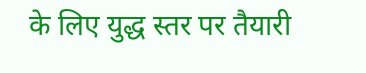के लिए युद्ध स्तर पर तैयारी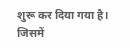शुरू कर दिया गया है। जिसमें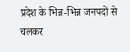प्रदेश के भिन्न-भिन्न जनपदों से चलकर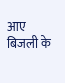आए बिजली के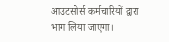आउटसोर्स कर्मचारियों द्वारा भाग लिया जाएगा।